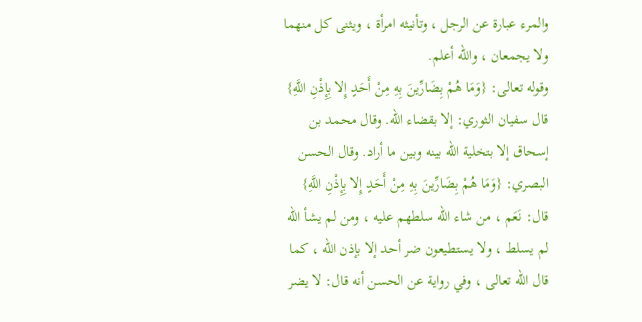والمرء عبارة عن الرجل ، وتأنيثه امرأة ، ويثنى كل منهما ولا يجمعان ، والله أعلم.
وقوله تعالى: {وَمَا هُمْ بِضَارِّينَ بِهِ مِنْ أَحَدٍ إِلا بِإِذْنِ اللَّهِ} قال سفيان الثوري: إلا بقضاء الله. وقال محمد بن إسحاق إلا بتخلية الله بينه وبين ما أراد. وقال الحسن البصري: {وَمَا هُمْ بِضَارِّينَ بِهِ مِنْ أَحَدٍ إِلا بِإِذْنِ اللَّهِ} قال: نَعَم ، من شاء الله سلطهم عليه ، ومن لم يشأ الله لم يسلط ، ولا يستطيعون ضر أحد إلا بإذن الله ، كما قال الله تعالى ، وفي رواية عن الحسن أنه قال: لا يضر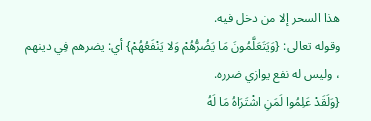هذا السحر إلا من دخل فيه.
وقوله تعالى: {وَيَتَعَلَّمُونَ مَا يَضُرُّهُمْ وَلا يَنْفَعُهُمْ} أي: يضرهم فِي دينهم ، وليس له نفع يوازي ضرره.
{وَلَقَدْ عَلِمُوا لَمَنِ اشْتَرَاهُ مَا لَهُ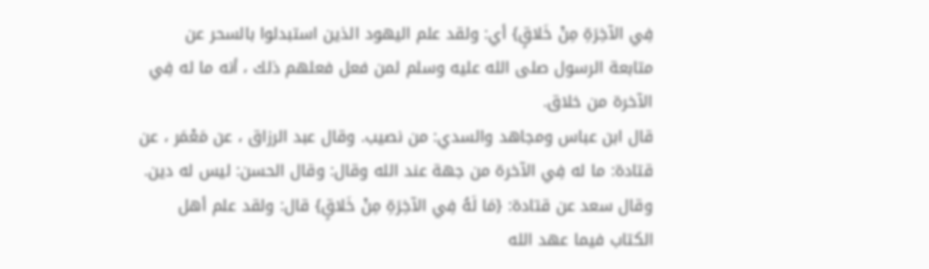فِي الآخِرَةِ مِنْ خَلاقٍ} أي: ولقد علم اليهود الذين استبدلوا بالسحر عن متابعة الرسول صلى الله عليه وسلم لمن فعل فعلهم ذلك ، أنه ما له فِي الآخرة من خلاق.
قال ابن عباس ومجاهد والسدي: من نصيب. وقال عبد الرزاق ، عن مَعْمَر ، عن قتادة: ما له فِي الآخرة من جهة عند الله وقال: وقال الحسن: ليس له دين.
وقال سعد عن قتادة: {مَا لَهُ فِي الآخِرَةِ مِنْ خَلاقٍ} قال: ولقد علم أهل الكتاب فيما عهد الله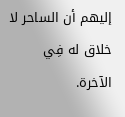إليهم أن الساحر لا خلاق له فِي الآخرة.